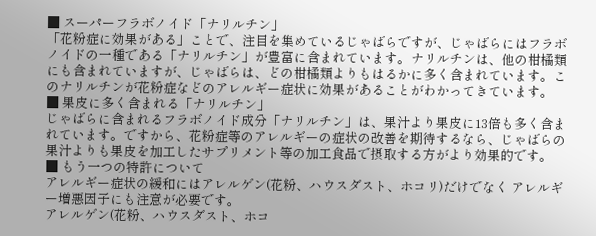■ スーパーフラボノイド「ナリルチン」
「花粉症に効果がある」ことで、注目を集めているじゃばらですが、じゃばらにはフラボノイドの一種である「ナリルチン」が豊富に含まれています。ナリルチンは、他の柑橘類にも含まれていますが、じゃばらは、どの柑橘類よりもはるかに多く含まれています。このナリルチンが花粉症などのアレルギー症状に効果があることがわかってきています。
■ 果皮に多く含まれる「ナリルチン」
じゃばらに含まれるフラボノイド成分「ナリルチン」は、果汁より果皮に13倍も多く含まれています。ですから、花粉症等のアレルギーの症状の改善を期待するなら、じゃばらの果汁よりも果皮を加工したサプリメント等の加工食品で摂取する方がより効果的です。
■ もう一つの特許について
アレルギー症状の緩和にはアレルゲン(花粉、ハウスダスト、ホコリ)だけでなく アレルギー増悪因子にも注意が必要です。
アレルゲン(花粉、ハウスダスト、ホコ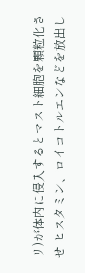リ)が体内に侵入するとマスト細胞を顆粒化させ ヒスタミン、ロイコトルエンなどを放出し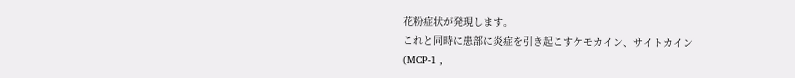花粉症状が発現します。
これと同時に患部に炎症を引き起こすケモカイン、サイトカイン(MCP-1 ,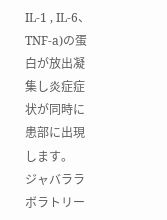IL-1 , IL-6、 TNF-a)の蛋白が放出凝集し炎症症状が同時に患部に出現します。
ジャバララボラトリー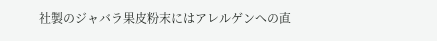社製のジャバラ果皮粉末にはアレルゲンへの直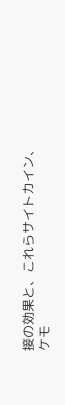接の効果と、これらサイトカイン、ケモ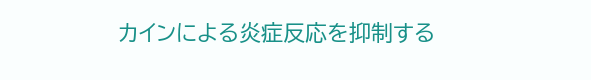カインによる炎症反応を抑制する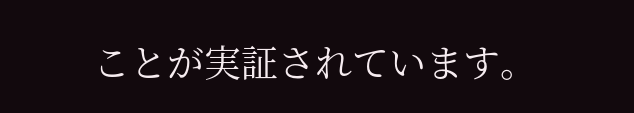ことが実証されています。